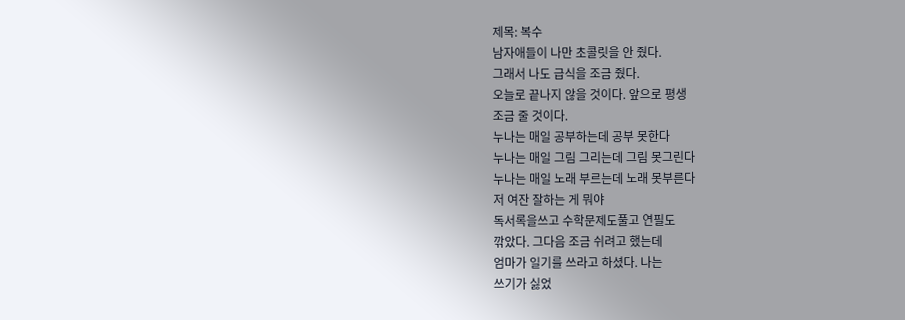제목: 복수
남자애들이 나만 초콜릿을 안 줬다.
그래서 나도 급식을 조금 줬다.
오늘로 끝나지 않을 것이다. 앞으로 평생
조금 줄 것이다.
누나는 매일 공부하는데 공부 못한다
누나는 매일 그림 그리는데 그림 못그린다
누나는 매일 노래 부르는데 노래 못부른다
저 여잔 잘하는 게 뭐야
독서록을쓰고 수학문제도풀고 연필도
깎았다. 그다음 조금 쉬려고 했는데
엄마가 일기를 쓰라고 하셨다. 나는
쓰기가 싫었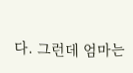다. 그런데 엄마는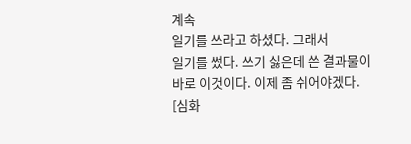계속
일기를 쓰라고 하셨다. 그래서
일기를 썼다. 쓰기 싫은데 쓴 결과물이
바로 이것이다. 이제 좀 쉬어야겠다.
[심화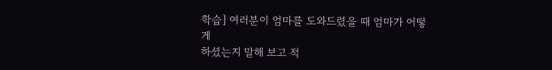학습] 여러분이 엄마를 도와드렸을 때 엄마가 어떻게
하셨는지 말해 보고 적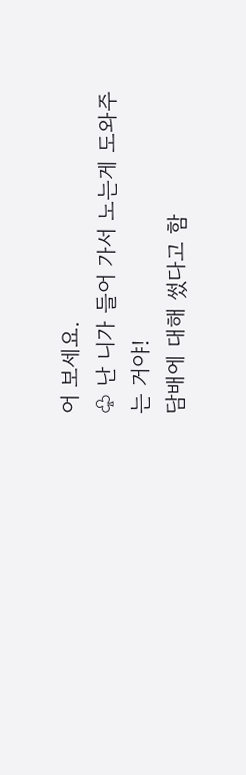어 보세요.
♧ 난 니가 들어 가서 노는게 도와주
는 거야!
담배에 대해 썼다고 함